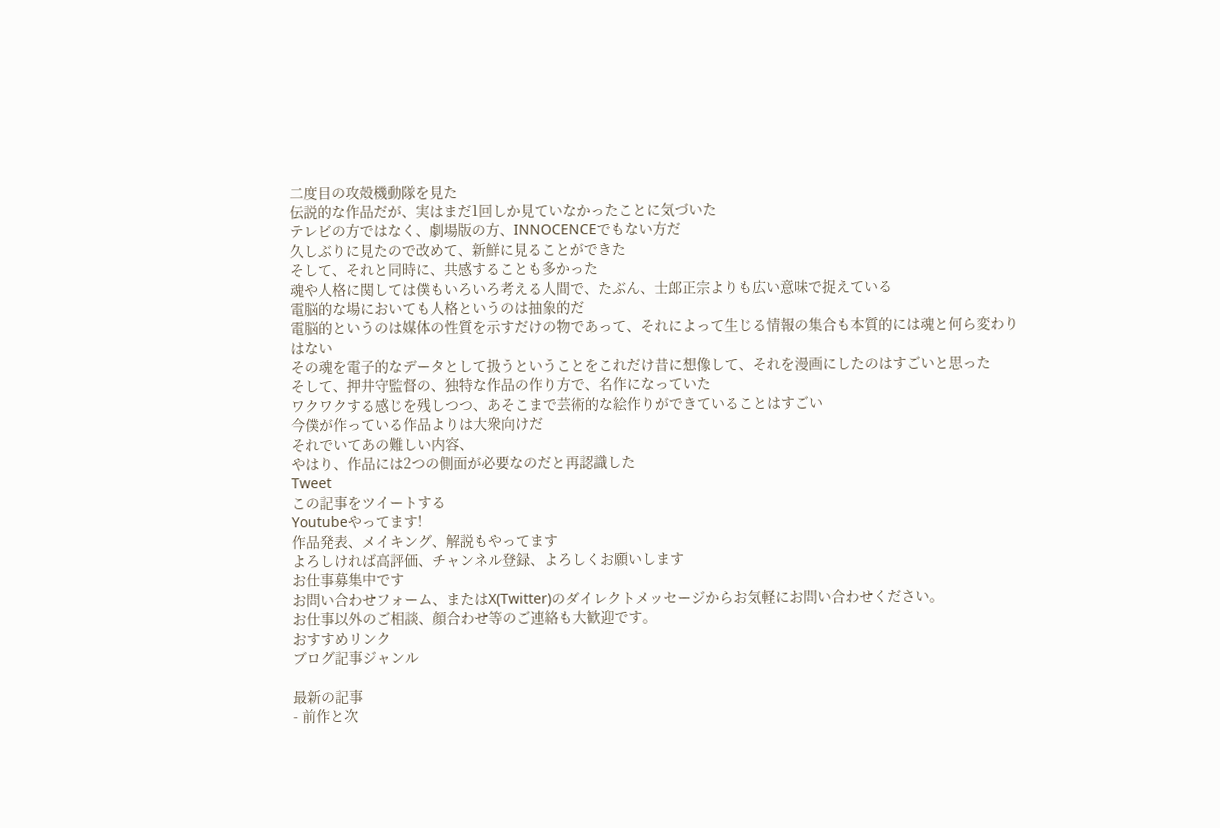二度目の攻殻機動隊を見た
伝説的な作品だが、実はまだ1回しか見ていなかったことに気づいた
テレビの方ではなく、劇場版の方、INNOCENCEでもない方だ
久しぶりに見たので改めて、新鮮に見ることができた
そして、それと同時に、共感することも多かった
魂や人格に関しては僕もいろいろ考える人間で、たぶん、士郎正宗よりも広い意味で捉えている
電脳的な場においても人格というのは抽象的だ
電脳的というのは媒体の性質を示すだけの物であって、それによって生じる情報の集合も本質的には魂と何ら変わりはない
その魂を電子的なデータとして扱うということをこれだけ昔に想像して、それを漫画にしたのはすごいと思った
そして、押井守監督の、独特な作品の作り方で、名作になっていた
ワクワクする感じを残しつつ、あそこまで芸術的な絵作りができていることはすごい
今僕が作っている作品よりは大衆向けだ
それでいてあの難しい内容、
やはり、作品には2つの側面が必要なのだと再認識した
Tweet
この記事をツイートする
Youtubeやってます!
作品発表、メイキング、解説もやってます
よろしければ高評価、チャンネル登録、よろしくお願いします
お仕事募集中です
お問い合わせフォーム、またはX(Twitter)のダイレクトメッセージからお気軽にお問い合わせください。
お仕事以外のご相談、顔合わせ等のご連絡も大歓迎です。
おすすめリンク
ブログ記事ジャンル

最新の記事
- 前作と次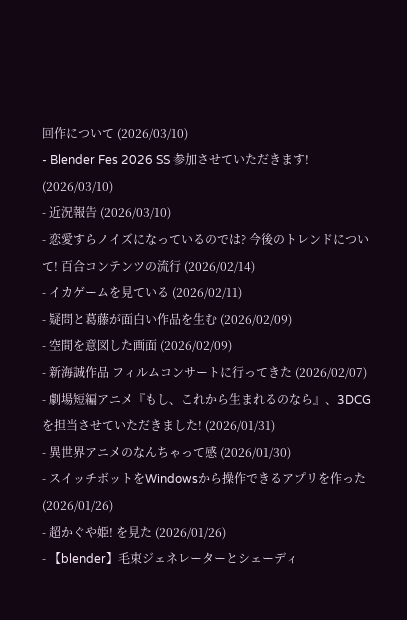回作について (2026/03/10)
- Blender Fes 2026 SS 参加させていただきます! (2026/03/10)
- 近況報告 (2026/03/10)
- 恋愛すらノイズになっているのでは? 今後のトレンドについて! 百合コンテンツの流行 (2026/02/14)
- イカゲームを見ている (2026/02/11)
- 疑問と葛藤が面白い作品を生む (2026/02/09)
- 空間を意図した画面 (2026/02/09)
- 新海誠作品 フィルムコンサートに行ってきた (2026/02/07)
- 劇場短編アニメ『もし、これから生まれるのなら』、3DCGを担当させていただきました! (2026/01/31)
- 異世界アニメのなんちゃって感 (2026/01/30)
- スイッチボットをWindowsから操作できるアプリを作った (2026/01/26)
- 超かぐや姫! を見た (2026/01/26)
- 【blender】毛束ジェネレーターとシェーディ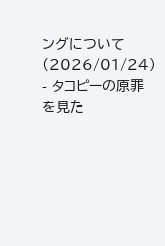ングについて (2026/01/24)
- タコピーの原罪を見た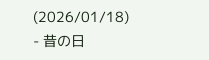(2026/01/18)
- 昔の日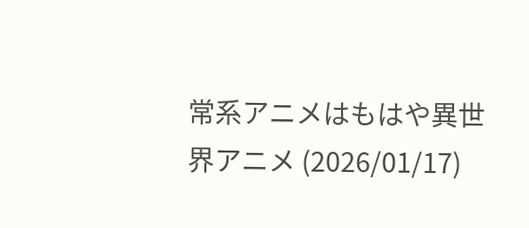常系アニメはもはや異世界アニメ (2026/01/17)